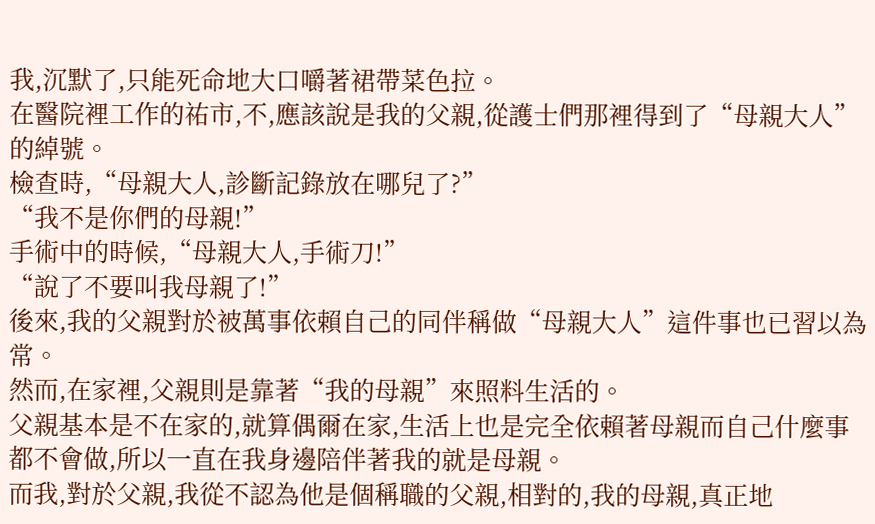我,沉默了,只能死命地大口嚼著裙帶菜色拉。
在醫院裡工作的祐市,不,應該說是我的父親,從護士們那裡得到了“母親大人”的綽號。
檢查時,“母親大人,診斷記錄放在哪兒了?”
“我不是你們的母親!”
手術中的時候,“母親大人,手術刀!”
“說了不要叫我母親了!”
後來,我的父親對於被萬事依賴自己的同伴稱做“母親大人”這件事也已習以為常。
然而,在家裡,父親則是靠著“我的母親”來照料生活的。
父親基本是不在家的,就算偶爾在家,生活上也是完全依賴著母親而自己什麼事都不會做,所以一直在我身邊陪伴著我的就是母親。
而我,對於父親,我從不認為他是個稱職的父親,相對的,我的母親,真正地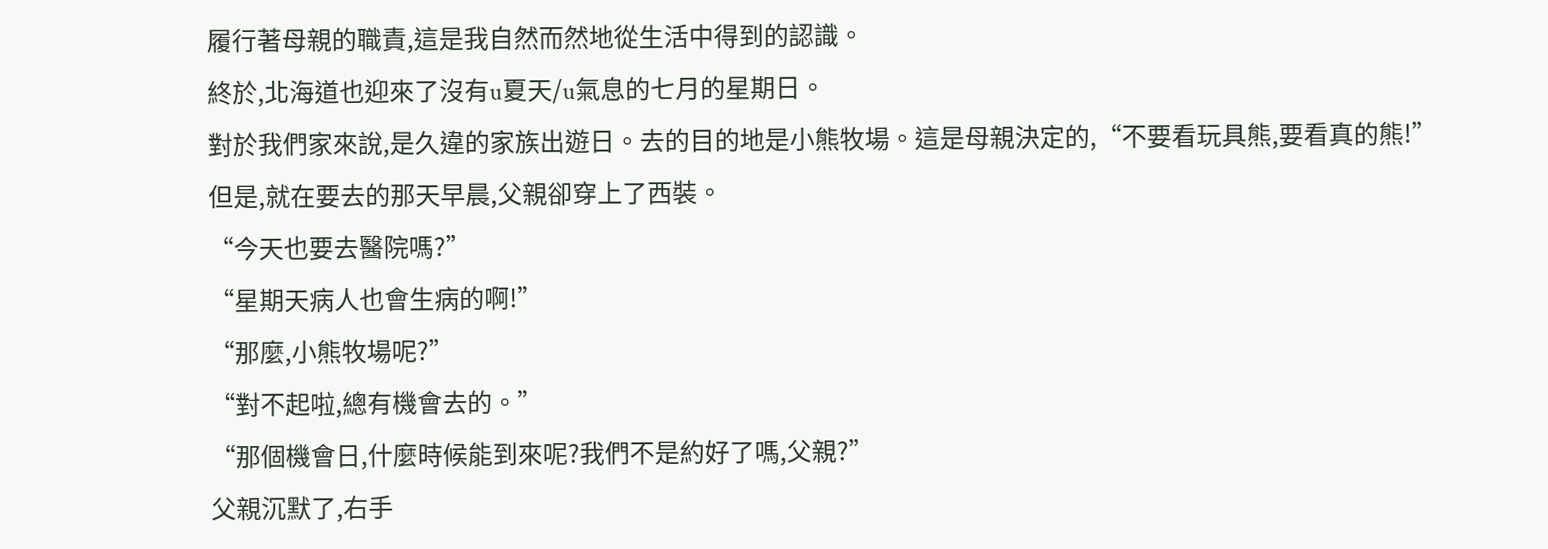履行著母親的職責,這是我自然而然地從生活中得到的認識。
終於,北海道也迎來了沒有u夏天/u氣息的七月的星期日。
對於我們家來說,是久違的家族出遊日。去的目的地是小熊牧場。這是母親決定的,“不要看玩具熊,要看真的熊!”
但是,就在要去的那天早晨,父親卻穿上了西裝。
“今天也要去醫院嗎?”
“星期天病人也會生病的啊!”
“那麼,小熊牧場呢?”
“對不起啦,總有機會去的。”
“那個機會日,什麼時候能到來呢?我們不是約好了嗎,父親?”
父親沉默了,右手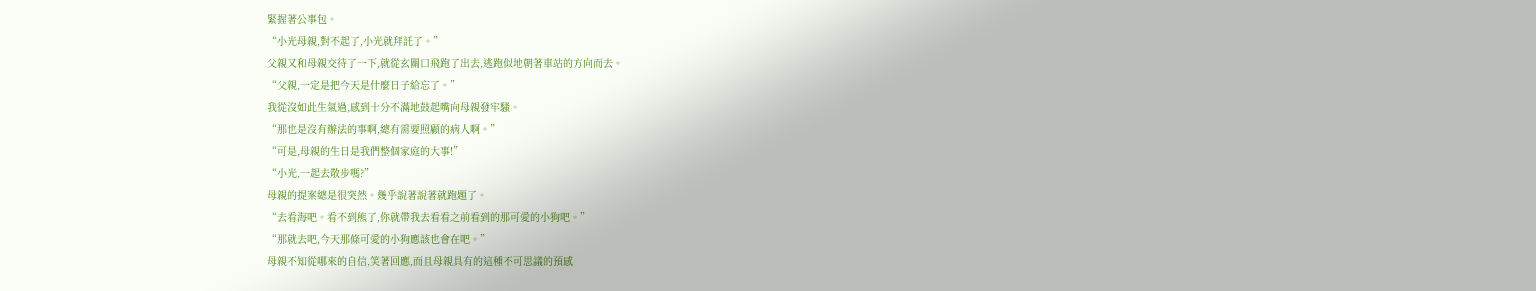緊握著公事包。
“小光母親,對不起了,小光就拜託了。”
父親又和母親交待了一下,就從玄關口飛跑了出去,逃跑似地朝著車站的方向而去。
“父親,一定是把今天是什麼日子給忘了。”
我從沒如此生氣過,感到十分不滿地鼓起嘴向母親發牢騷。
“那也是沒有辦法的事啊,總有需要照顧的病人啊。”
“可是,母親的生日是我們整個家庭的大事!”
“小光,一起去散步嗎?”
母親的提案總是很突然。幾乎說著說著就跑題了。
“去看海吧。看不到熊了,你就帶我去看看之前看到的那可愛的小狗吧。”
“那就去吧,今天那條可愛的小狗應該也會在吧。”
母親不知從哪來的自信,笑著回應,而且母親具有的這種不可思議的預感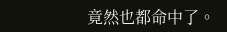竟然也都命中了。